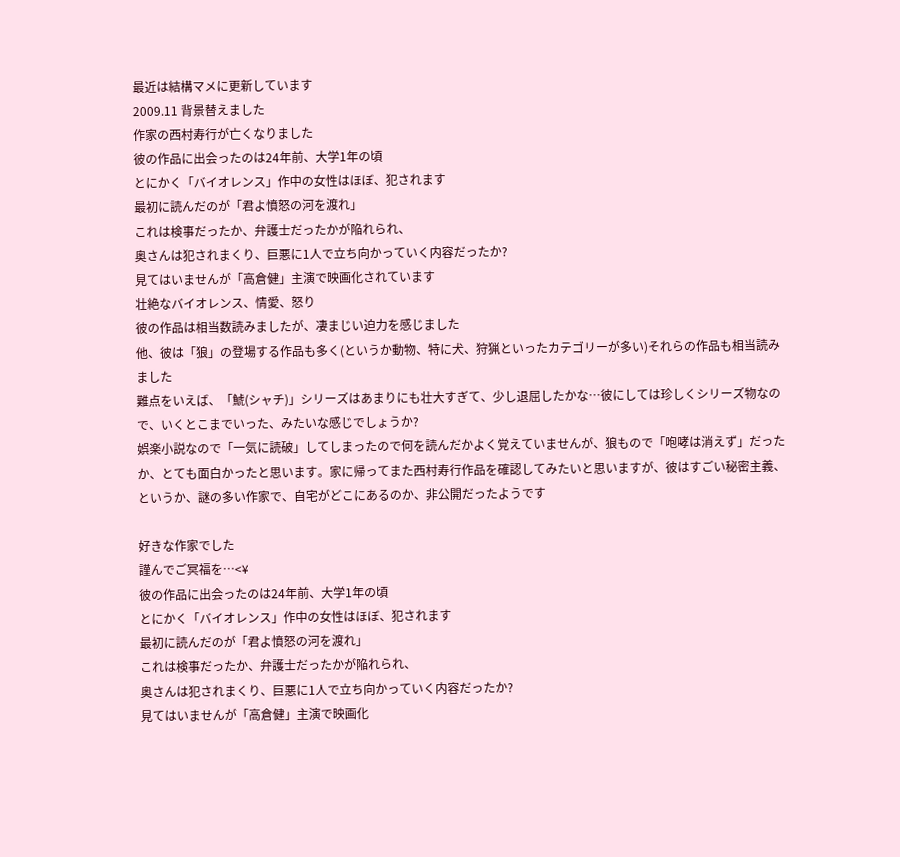最近は結構マメに更新しています
2009.11 背景替えました
作家の西村寿行が亡くなりました
彼の作品に出会ったのは24年前、大学1年の頃
とにかく「バイオレンス」作中の女性はほぼ、犯されます
最初に読んだのが「君よ憤怒の河を渡れ」
これは検事だったか、弁護士だったかが陥れられ、
奥さんは犯されまくり、巨悪に1人で立ち向かっていく内容だったか?
見てはいませんが「高倉健」主演で映画化されています
壮絶なバイオレンス、情愛、怒り
彼の作品は相当数読みましたが、凄まじい迫力を感じました
他、彼は「狼」の登場する作品も多く(というか動物、特に犬、狩猟といったカテゴリーが多い)それらの作品も相当読みました
難点をいえば、「鯱(シャチ)」シリーズはあまりにも壮大すぎて、少し退屈したかな…彼にしては珍しくシリーズ物なので、いくとこまでいった、みたいな感じでしょうか?
娯楽小説なので「一気に読破」してしまったので何を読んだかよく覚えていませんが、狼もので「咆哮は消えず」だったか、とても面白かったと思います。家に帰ってまた西村寿行作品を確認してみたいと思いますが、彼はすごい秘密主義、というか、謎の多い作家で、自宅がどこにあるのか、非公開だったようです

好きな作家でした
謹んでご冥福を…<¥
彼の作品に出会ったのは24年前、大学1年の頃
とにかく「バイオレンス」作中の女性はほぼ、犯されます
最初に読んだのが「君よ憤怒の河を渡れ」
これは検事だったか、弁護士だったかが陥れられ、
奥さんは犯されまくり、巨悪に1人で立ち向かっていく内容だったか?
見てはいませんが「高倉健」主演で映画化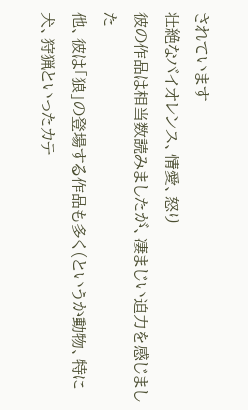されています
壮絶なバイオレンス、情愛、怒り
彼の作品は相当数読みましたが、凄まじい迫力を感じました
他、彼は「狼」の登場する作品も多く(というか動物、特に犬、狩猟といったカテ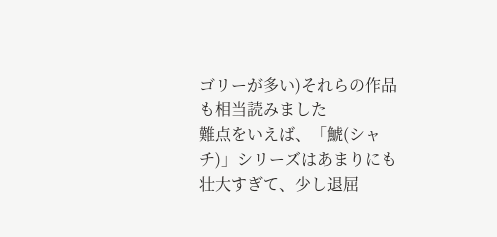ゴリーが多い)それらの作品も相当読みました
難点をいえば、「鯱(シャチ)」シリーズはあまりにも壮大すぎて、少し退屈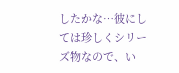したかな…彼にしては珍しくシリーズ物なので、い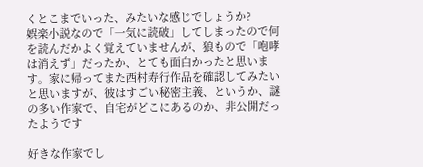くとこまでいった、みたいな感じでしょうか?
娯楽小説なので「一気に読破」してしまったので何を読んだかよく覚えていませんが、狼もので「咆哮は消えず」だったか、とても面白かったと思います。家に帰ってまた西村寿行作品を確認してみたいと思いますが、彼はすごい秘密主義、というか、謎の多い作家で、自宅がどこにあるのか、非公開だったようです

好きな作家でし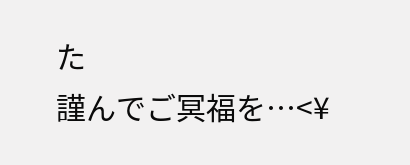た
謹んでご冥福を…<¥